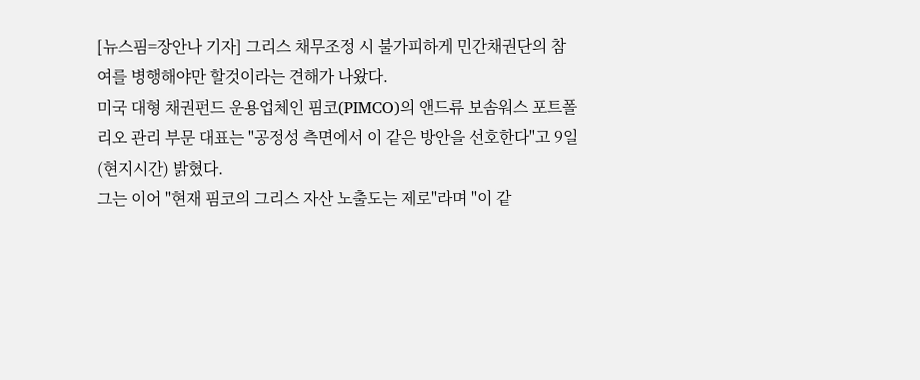[뉴스핌=장안나 기자] 그리스 채무조정 시 불가피하게 민간채권단의 참여를 병행해야만 할것이라는 견해가 나왔다.
미국 대형 채권펀드 운용업체인 핌코(PIMCO)의 앤드류 보솜워스 포트폴리오 관리 부문 대표는 "공정성 측면에서 이 같은 방안을 선호한다"고 9일(현지시간) 밝혔다.
그는 이어 "현재 핌코의 그리스 자산 노출도는 제로"라며 "이 같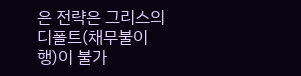은 전략은 그리스의 디폴트(채무불이행)이 불가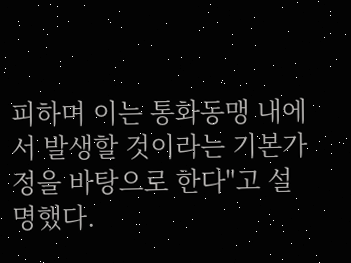피하며 이는 통화동맹 내에서 발생할 것이라는 기본가정을 바탕으로 한다"고 설명했다.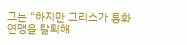그는 "하지만 그리스가 통화연맹을 탈퇴해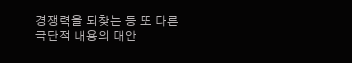경쟁력을 되찾는 등 또 다른 극단적 내용의 대안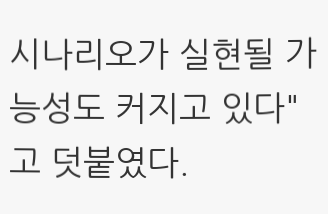시나리오가 실현될 가능성도 커지고 있다"고 덧붙였다.